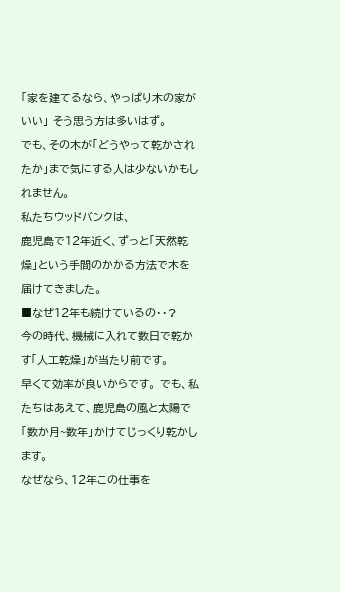「家を建てるなら、やっぱり木の家がいい」 そう思う方は多いはず。
でも、その木が「どうやって乾かされたか」まで気にする人は少ないかもしれません。
私たちウッドバンクは、
鹿児島で12年近く、ずっと「天然乾燥」という手間のかかる方法で木を届けてきました。
■なぜ12年も続けているの・・?
今の時代、機械に入れて数日で乾かす「人工乾燥」が当たり前です。
早くて効率が良いからです。 でも、私たちはあえて、鹿児島の風と太陽で「数か月~数年」かけてじっくり乾かします。
なぜなら、12年この仕事を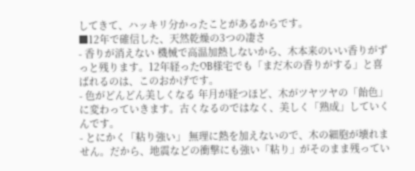してきて、ハッキリ分かったことがあるからです。
■12年で確信した、天然乾燥の3つの凄さ
- 香りが消えない 機械で高温加熱しないから、木本来のいい香りがずっと残ります。12年経ったOB様宅でも「まだ木の香りがする」と喜ばれるのは、このおかげです。
- 色がどんどん美しくなる 年月が経つほど、木がツヤツヤの「飴色」に変わっていきます。古くなるのではなく、美しく「熟成」していくんです。
- とにかく「粘り強い」 無理に熱を加えないので、木の細胞が壊れません。だから、地震などの衝撃にも強い「粘り」がそのまま残ってい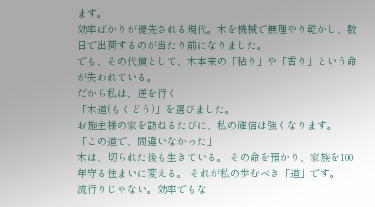ます。
効率ばかりが優先される現代。木を機械で無理やり乾かし、数日で出荷するのが当たり前になりました。
でも、その代償として、木本来の「粘り」や「香り」という命が失われている。
だから私は、逆を行く
「木道(もくどう)」を選びました。
お施主様の家を訪ねるたびに、私の確信は強くなります。
「この道で、間違いなかった」
木は、切られた後も生きている。 その命を預かり、家族を100年守る住まいに変える。 それが私の歩むべき「道」です。
流行りじゃない。効率でもな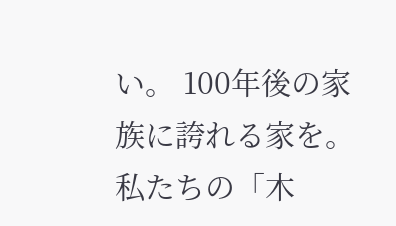い。 100年後の家族に誇れる家を。
私たちの「木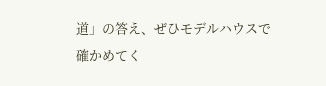道」の答え、ぜひモデルハウスで確かめてく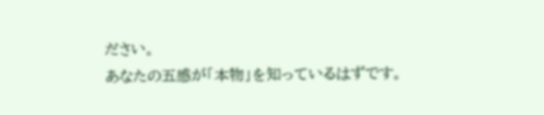ださい。
あなたの五感が「本物」を知っているはずです。